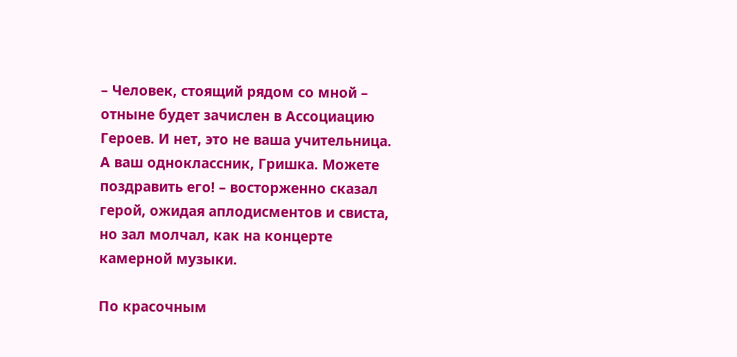– Человек, стоящий рядом со мной – отныне будет зачислен в Ассоциацию Героев. И нет, это не ваша учительница. А ваш одноклассник, Гришка. Можете поздравить его! – восторженно сказал герой, ожидая аплодисментов и свиста, но зал молчал, как на концерте камерной музыки.

По красочным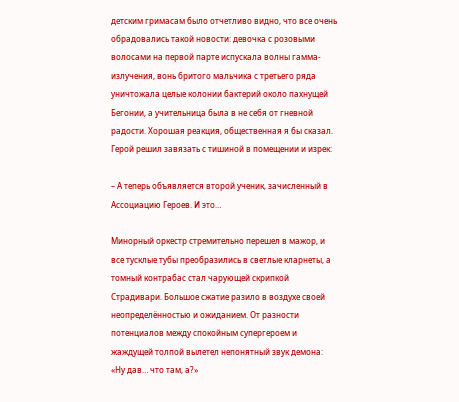детским гримасам было отчетливо видно, что все очень обрадовались такой новости: девочка с розовыми волосами на первой парте испускала волны гамма-излучения, вонь бритого мальчика с третьего ряда уничтожала целые колонии бактерий около пахнущей Бегонии, а учительница была в не себя от гневной радости. Хорошая реакция, общественная я бы сказал. Герой решил завязать с тишиной в помещении и изрек:

– А теперь объявляется второй ученик, зачисленный в Ассоциацию Героев. И это…

Минорный оркестр стремительно перешел в мажор, и все тусклые тубы преобразились в светлые кларнеты, а томный контрабас стал чарующей скрипкой Страдивари. Большое сжатие разило в воздухе своей неопределённостью и ожиданием. От разности потенциалов между спокойным супергероем и жаждущей толпой вылетел непонятный звук демона: «Ну дав… что там, а?»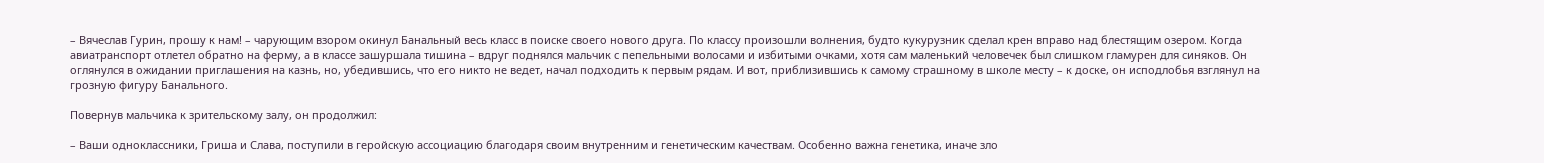– Вячеслав Гурин, прошу к нам! – чарующим взором окинул Банальный весь класс в поиске своего нового друга. По классу произошли волнения, будто кукурузник сделал крен вправо над блестящим озером. Когда авиатранспорт отлетел обратно на ферму, а в классе зашуршала тишина – вдруг поднялся мальчик с пепельными волосами и избитыми очками, хотя сам маленький человечек был слишком гламурен для синяков. Он оглянулся в ожидании приглашения на казнь, но, убедившись, что его никто не ведет, начал подходить к первым рядам. И вот, приблизившись к самому страшному в школе месту – к доске, он исподлобья взглянул на грозную фигуру Банального.

Повернув мальчика к зрительскому залу, он продолжил:

– Ваши одноклассники, Гриша и Слава, поступили в геройскую ассоциацию благодаря своим внутренним и генетическим качествам. Особенно важна генетика, иначе зло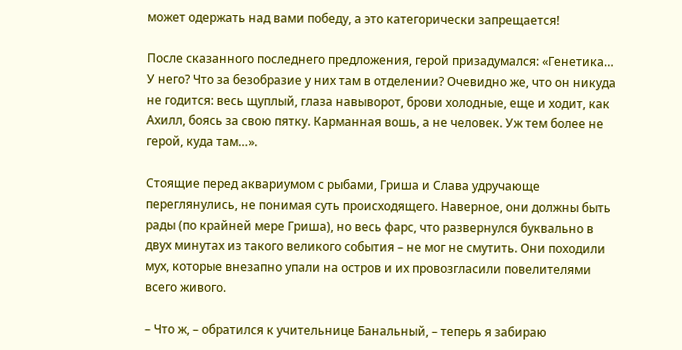может одержать над вами победу, а это категорически запрещается!

После сказанного последнего предложения, герой призадумался: «Генетика… У него? Что за безобразие у них там в отделении? Очевидно же, что он никуда не годится: весь щуплый, глаза навыворот, брови холодные, еще и ходит, как Ахилл, боясь за свою пятку. Карманная вошь, а не человек. Уж тем более не герой, куда там…».

Стоящие перед аквариумом с рыбами, Гриша и Слава удручающе переглянулись, не понимая суть происходящего. Наверное, они должны быть рады (по крайней мере Гриша), но весь фарс, что развернулся буквально в двух минутах из такого великого события – не мог не смутить. Они походили мух, которые внезапно упали на остров и их провозгласили повелителями всего живого.

– Что ж, – обратился к учительнице Банальный, – теперь я забираю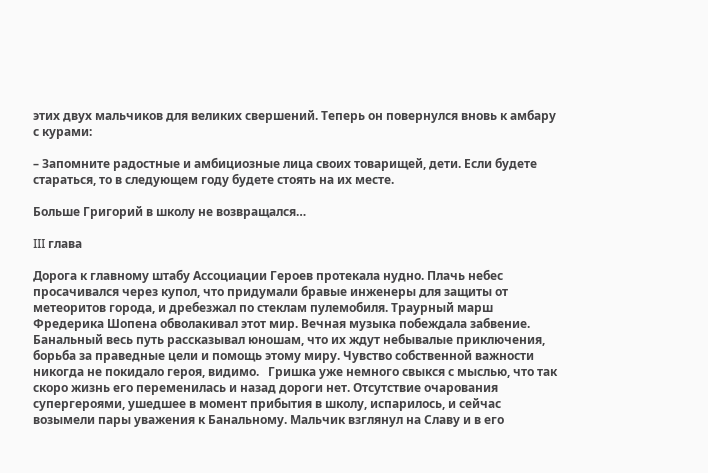этих двух мальчиков для великих свершений. Теперь он повернулся вновь к амбару с курами:

– Запомните радостные и амбициозные лица своих товарищей, дети. Если будете стараться, то в следующем году будете стоять на их месте.

Больше Григорий в школу не возвращался…

III глава

Дорога к главному штабу Ассоциации Героев протекала нудно. Плачь небес просачивался через купол, что придумали бравые инженеры для защиты от метеоритов города, и дребезжал по стеклам пулемобиля. Траурный марш Фредерика Шопена обволакивал этот мир. Вечная музыка побеждала забвение. Банальный весь путь рассказывал юношам, что их ждут небывалые приключения, борьба за праведные цели и помощь этому миру. Чувство собственной важности никогда не покидало героя, видимо.   Гришка уже немного свыкся с мыслью, что так скоро жизнь его переменилась и назад дороги нет. Отсутствие очарования супергероями, ушедшее в момент прибытия в школу, испарилось, и сейчас возымели пары уважения к Банальному. Мальчик взглянул на Славу и в его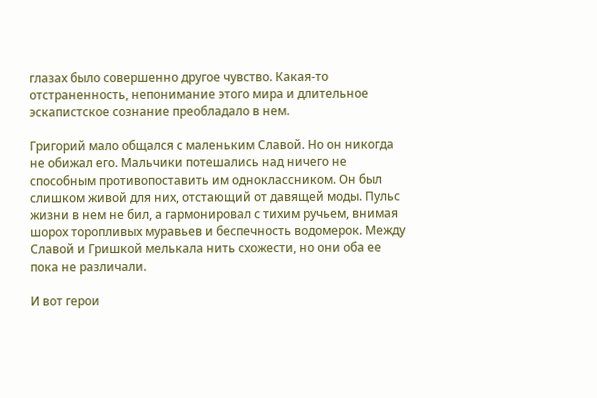глазах было совершенно другое чувство. Какая-то отстраненность, непонимание этого мира и длительное эскапистское сознание преобладало в нем.

Григорий мало общался с маленьким Славой. Но он никогда не обижал его. Мальчики потешались над ничего не способным противопоставить им одноклассником. Он был слишком живой для них, отстающий от давящей моды. Пульс жизни в нем не бил, а гармонировал с тихим ручьем, внимая шорох торопливых муравьев и беспечность водомерок. Между Славой и Гришкой мелькала нить схожести, но они оба ее пока не различали.

И вот герои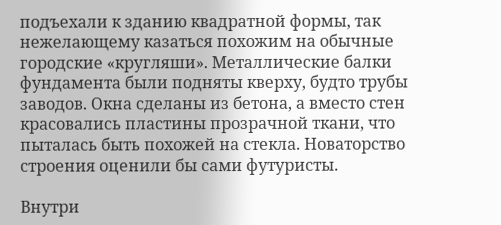подъехали к зданию квадратной формы, так нежелающему казаться похожим на обычные городские «кругляши». Металлические балки фундамента были подняты кверху, будто трубы заводов. Окна сделаны из бетона, а вместо стен красовались пластины прозрачной ткани, что пыталась быть похожей на стекла. Новаторство строения оценили бы сами футуристы.

Внутри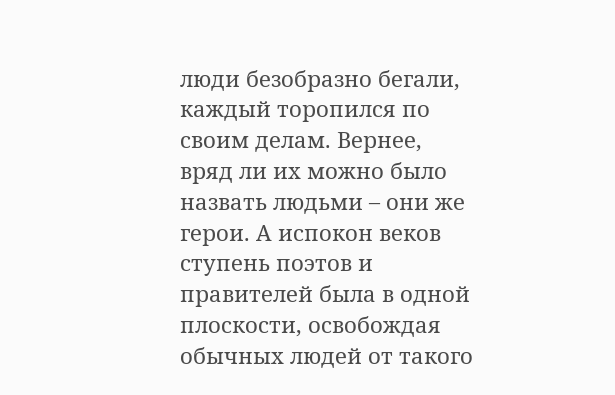люди безобразно бегали, каждый торопился по своим делам. Вернее, вряд ли их можно было назвать людьми – они же герои. А испокон веков ступень поэтов и правителей была в одной плоскости, освобождая обычных людей от такого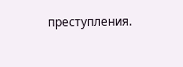преступления.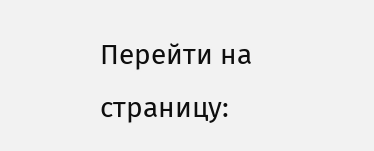Перейти на страницу: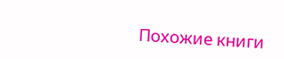Похожие книги